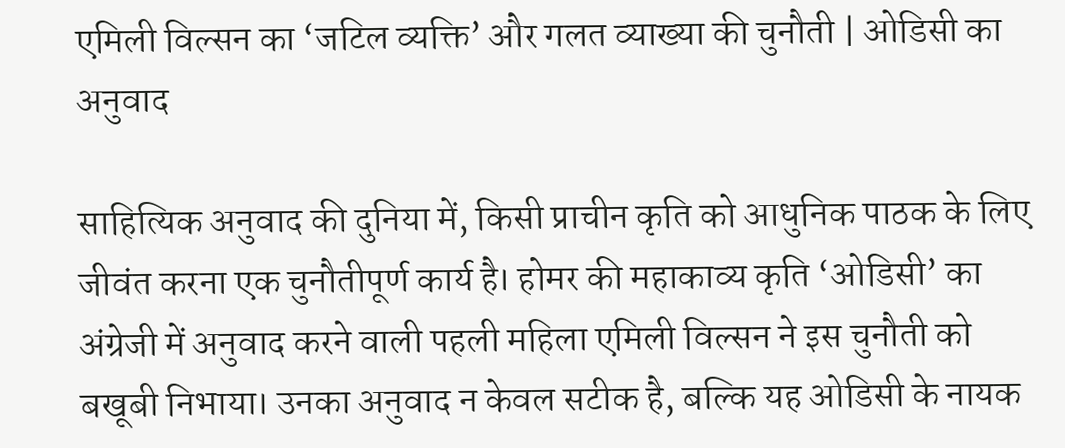एमिली विल्सन का ‘जटिल व्यक्ति’ और गलत व्याख्या की चुनौती | ओडिसी का अनुवाद

साहित्यिक अनुवाद की दुनिया में, किसी प्राचीन कृति को आधुनिक पाठक के लिए जीवंत करना एक चुनौतीपूर्ण कार्य है। होमर की महाकाव्य कृति ‘ओडिसी’ का अंग्रेजी में अनुवाद करने वाली पहली महिला एमिली विल्सन ने इस चुनौती को बखूबी निभाया। उनका अनुवाद न केवल सटीक है, बल्कि यह ओडिसी के नायक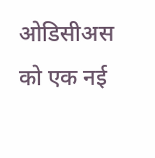ओडिसीअस को एक नई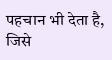पहचान भी देता है, जिसे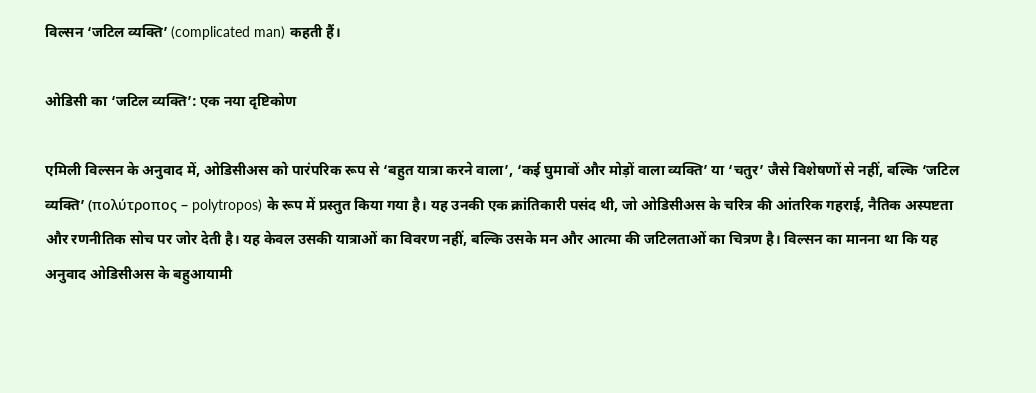विल्सन ‘जटिल व्यक्ति’ (complicated man) कहती हैं।

ओडिसी का ‘जटिल व्यक्ति’: एक नया दृष्टिकोण

एमिली विल्सन के अनुवाद में, ओडिसीअस को पारंपरिक रूप से ‘बहुत यात्रा करने वाला’, ‘कई घुमावों और मोड़ों वाला व्यक्ति’ या ‘चतुर’ जैसे विशेषणों से नहीं, बल्कि ‘जटिल व्यक्ति’ (πολύτροπος – polytropos) के रूप में प्रस्तुत किया गया है। यह उनकी एक क्रांतिकारी पसंद थी, जो ओडिसीअस के चरित्र की आंतरिक गहराई, नैतिक अस्पष्टता और रणनीतिक सोच पर जोर देती है। यह केवल उसकी यात्राओं का विवरण नहीं, बल्कि उसके मन और आत्मा की जटिलताओं का चित्रण है। विल्सन का मानना था कि यह अनुवाद ओडिसीअस के बहुआयामी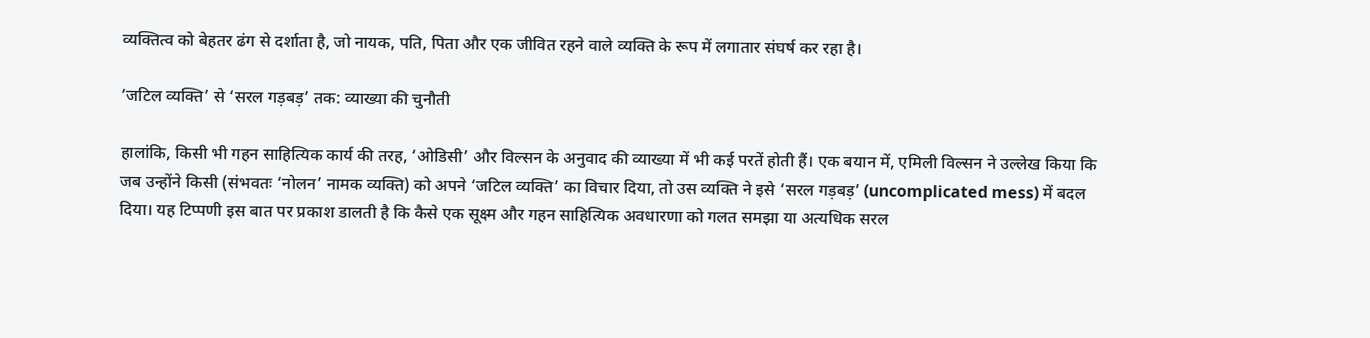व्यक्तित्व को बेहतर ढंग से दर्शाता है, जो नायक, पति, पिता और एक जीवित रहने वाले व्यक्ति के रूप में लगातार संघर्ष कर रहा है।

‘जटिल व्यक्ति’ से ‘सरल गड़बड़’ तक: व्याख्या की चुनौती

हालांकि, किसी भी गहन साहित्यिक कार्य की तरह, ‘ओडिसी’ और विल्सन के अनुवाद की व्याख्या में भी कई परतें होती हैं। एक बयान में, एमिली विल्सन ने उल्लेख किया कि जब उन्होंने किसी (संभवतः ‘नोलन’ नामक व्यक्ति) को अपने ‘जटिल व्यक्ति’ का विचार दिया, तो उस व्यक्ति ने इसे ‘सरल गड़बड़’ (uncomplicated mess) में बदल दिया। यह टिप्पणी इस बात पर प्रकाश डालती है कि कैसे एक सूक्ष्म और गहन साहित्यिक अवधारणा को गलत समझा या अत्यधिक सरल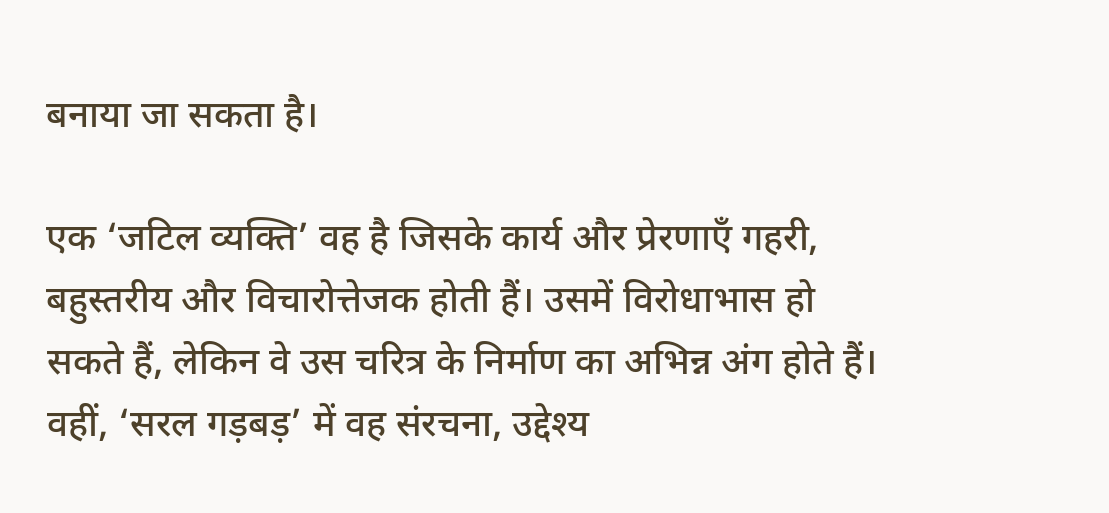बनाया जा सकता है।

एक ‘जटिल व्यक्ति’ वह है जिसके कार्य और प्रेरणाएँ गहरी, बहुस्तरीय और विचारोत्तेजक होती हैं। उसमें विरोधाभास हो सकते हैं, लेकिन वे उस चरित्र के निर्माण का अभिन्न अंग होते हैं। वहीं, ‘सरल गड़बड़’ में वह संरचना, उद्देश्य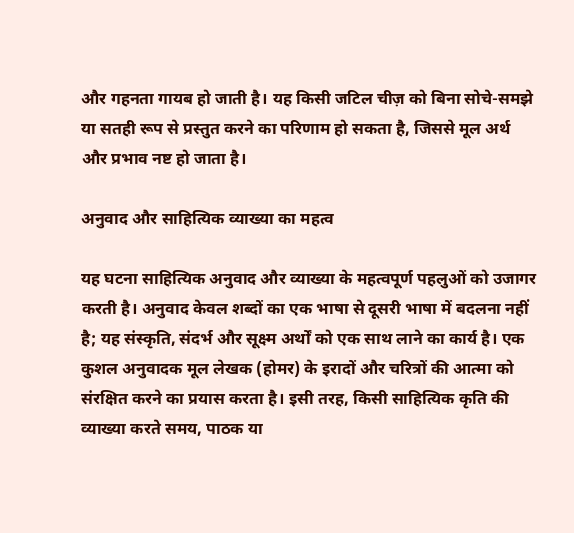और गहनता गायब हो जाती है। यह किसी जटिल चीज़ को बिना सोचे-समझे या सतही रूप से प्रस्तुत करने का परिणाम हो सकता है, जिससे मूल अर्थ और प्रभाव नष्ट हो जाता है।

अनुवाद और साहित्यिक व्याख्या का महत्व

यह घटना साहित्यिक अनुवाद और व्याख्या के महत्वपूर्ण पहलुओं को उजागर करती है। अनुवाद केवल शब्दों का एक भाषा से दूसरी भाषा में बदलना नहीं है; यह संस्कृति, संदर्भ और सूक्ष्म अर्थों को एक साथ लाने का कार्य है। एक कुशल अनुवादक मूल लेखक (होमर) के इरादों और चरित्रों की आत्मा को संरक्षित करने का प्रयास करता है। इसी तरह, किसी साहित्यिक कृति की व्याख्या करते समय, पाठक या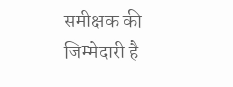समीक्षक की जिम्मेदारी है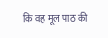कि वह मूल पाठ की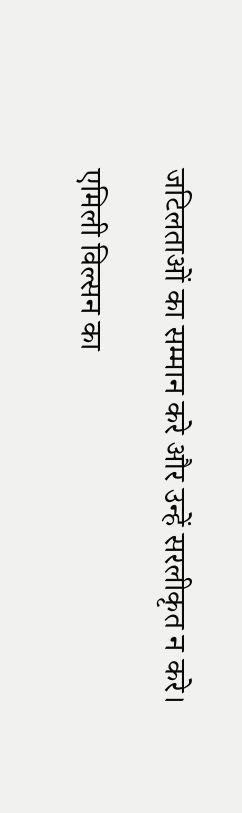जटिलताओं का सम्मान करे और उन्हें सरलीकृत न करे।

एमिली विल्सन का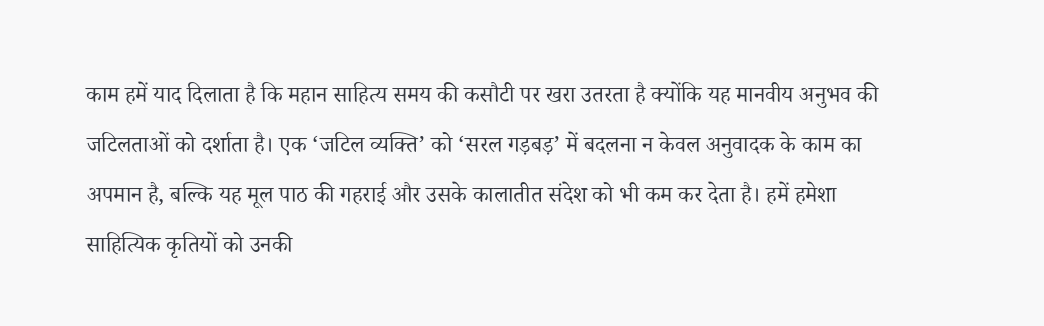काम हमें याद दिलाता है कि महान साहित्य समय की कसौटी पर खरा उतरता है क्योंकि यह मानवीय अनुभव की जटिलताओं को दर्शाता है। एक ‘जटिल व्यक्ति’ को ‘सरल गड़बड़’ में बदलना न केवल अनुवादक के काम का अपमान है, बल्कि यह मूल पाठ की गहराई और उसके कालातीत संदेश को भी कम कर देता है। हमें हमेशा साहित्यिक कृतियों को उनकी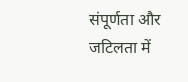संपूर्णता और जटिलता में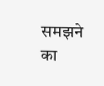समझने का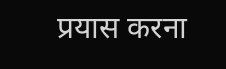प्रयास करना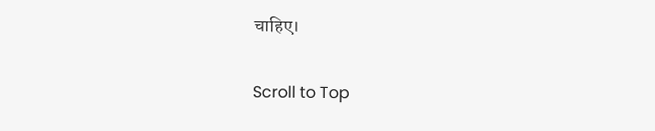चाहिए।

Scroll to Top